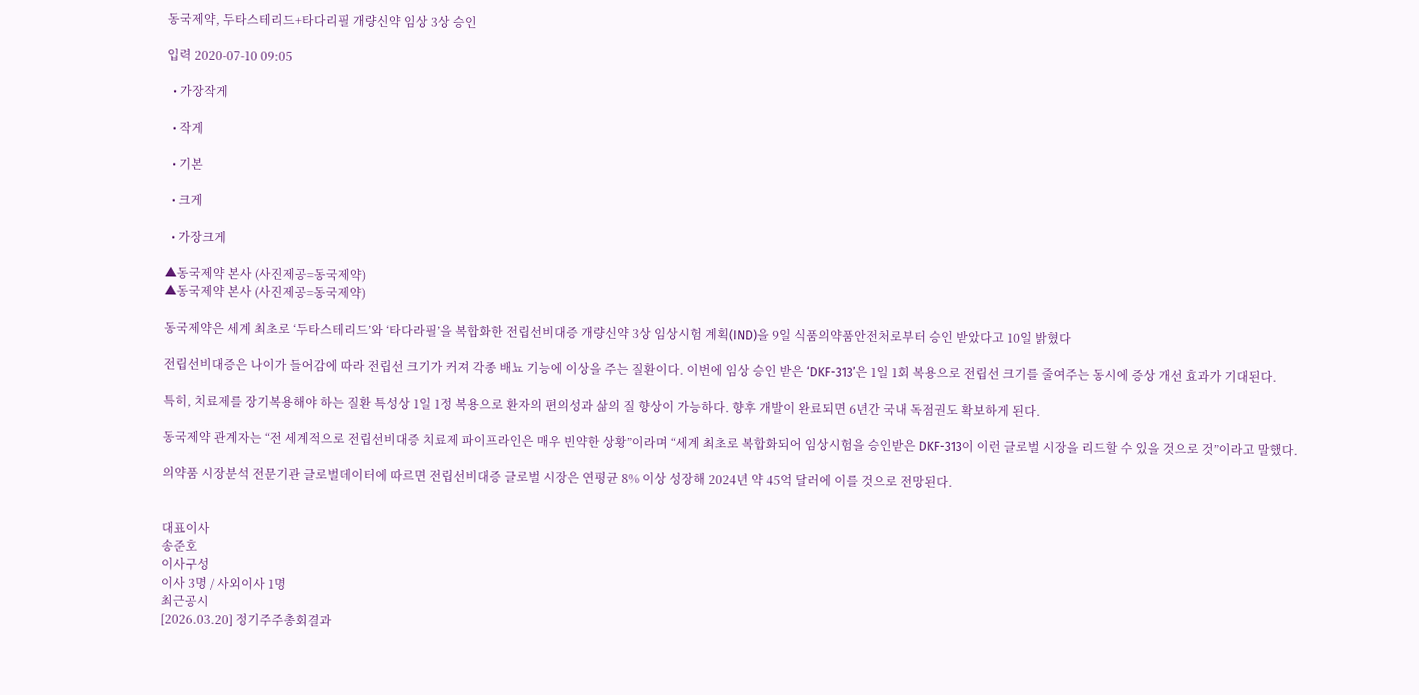동국제약, 두타스테리드+타다리필 개량신약 임상 3상 승인

입력 2020-07-10 09:05

  • 가장작게

  • 작게

  • 기본

  • 크게

  • 가장크게

▲동국제약 본사 (사진제공=동국제약)
▲동국제약 본사 (사진제공=동국제약)

동국제약은 세계 최초로 ‘두타스테리드’와 ‘타다라필’을 복합화한 전립선비대증 개량신약 3상 임상시험 계획(IND)을 9일 식품의약품안전처로부터 승인 받았다고 10일 밝혔다

전립선비대증은 나이가 들어감에 따라 전립선 크기가 커져 각종 배뇨 기능에 이상을 주는 질환이다. 이번에 임상 승인 받은 ‘DKF-313’은 1일 1회 복용으로 전립선 크기를 줄여주는 동시에 증상 개선 효과가 기대된다.

특히, 치료제를 장기복용해야 하는 질환 특성상 1일 1정 복용으로 환자의 편의성과 삶의 질 향상이 가능하다. 향후 개발이 완료되면 6년간 국내 독점권도 확보하게 된다.

동국제약 관계자는 “전 세계적으로 전립선비대증 치료제 파이프라인은 매우 빈약한 상황”이라며 “세계 최초로 복합화되어 임상시험을 승인받은 DKF-313이 이런 글로벌 시장을 리드할 수 있을 것으로 것”이라고 말했다.

의약품 시장분석 전문기관 글로벌데이터에 따르면 전립선비대증 글로벌 시장은 연평균 8% 이상 성장해 2024년 약 45억 달러에 이를 것으로 전망된다.


대표이사
송준호
이사구성
이사 3명 / 사외이사 1명
최근공시
[2026.03.20] 정기주주총회결과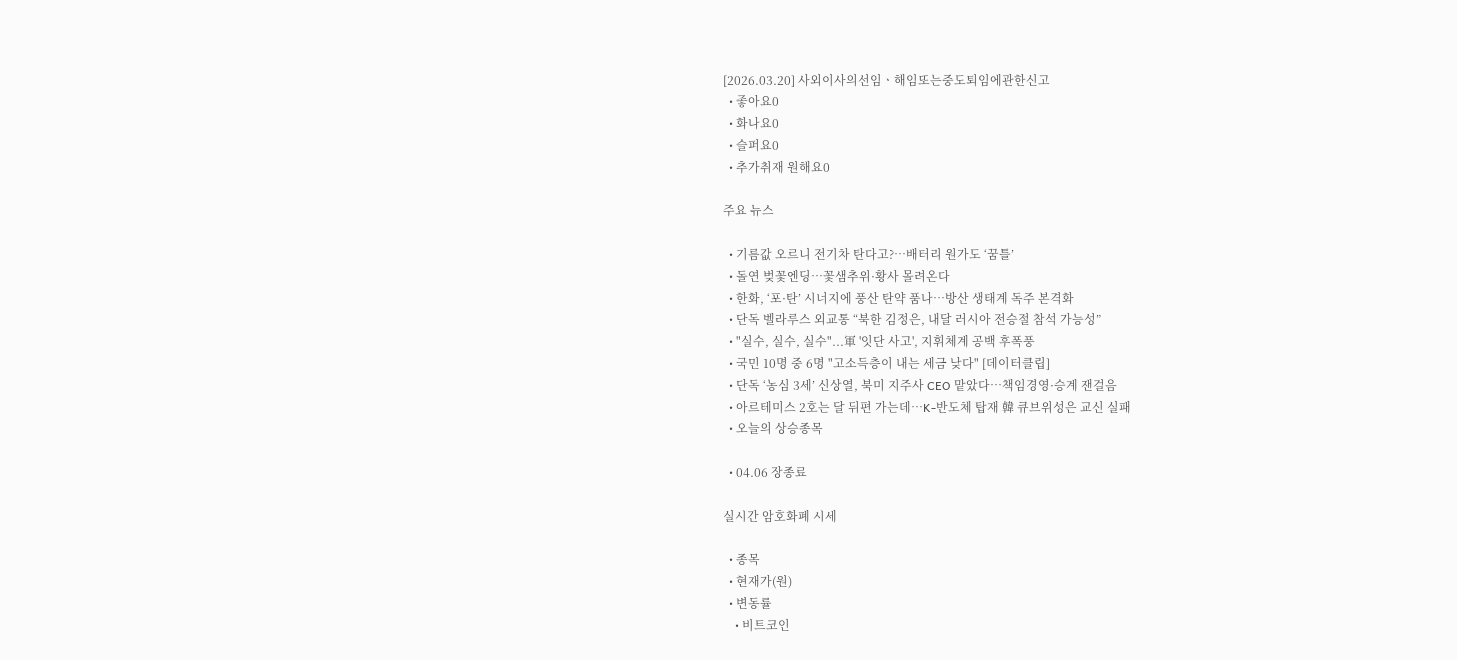[2026.03.20] 사외이사의선임ㆍ해임또는중도퇴임에관한신고
  • 좋아요0
  • 화나요0
  • 슬퍼요0
  • 추가취재 원해요0

주요 뉴스

  • 기름값 오르니 전기차 탄다고?…배터리 원가도 ‘꿈틀’
  • 돌연 벚꽃엔딩…꽃샘추위·황사 몰려온다
  • 한화, ‘포·탄’ 시너지에 풍산 탄약 품나…방산 생태계 독주 본격화
  • 단독 벨라루스 외교통 “북한 김정은, 내달 러시아 전승절 참석 가능성”
  • "실수, 실수, 실수"...軍 '잇단 사고', 지휘체계 공백 후폭풍
  • 국민 10명 중 6명 "고소득층이 내는 세금 낮다" [데이터클립]
  • 단독 ‘농심 3세’ 신상열, 북미 지주사 CEO 맡았다⋯책임경영·승계 잰걸음
  • 아르테미스 2호는 달 뒤편 가는데…K-반도체 탑재 韓 큐브위성은 교신 실패
  • 오늘의 상승종목

  • 04.06 장종료

실시간 암호화폐 시세

  • 종목
  • 현재가(원)
  • 변동률
    • 비트코인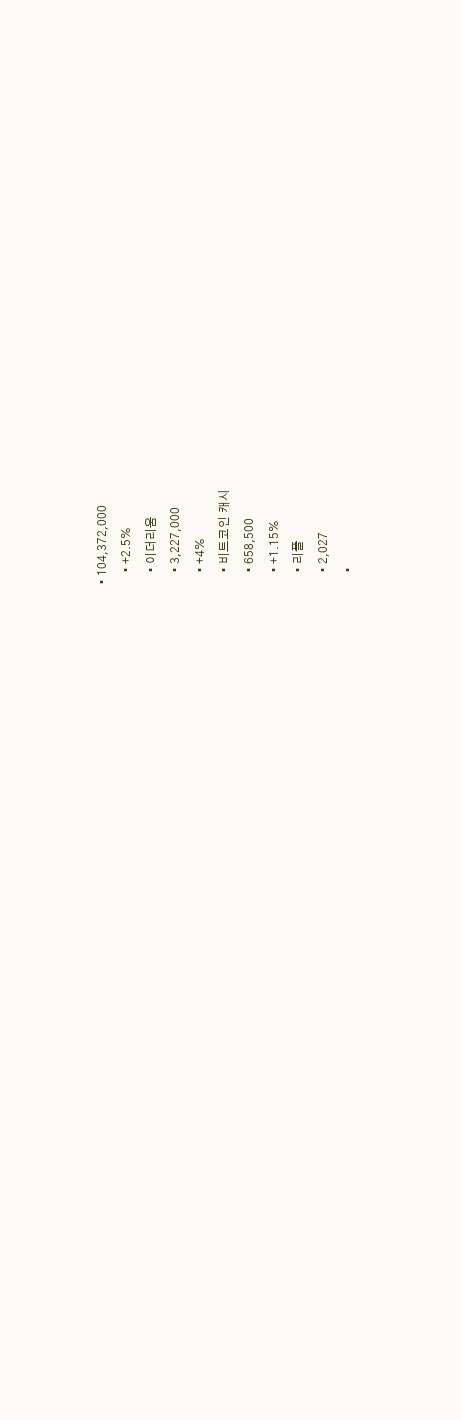• 104,372,000
    • +2.5%
    • 이더리움
    • 3,227,000
    • +4%
    • 비트코인 캐시
    • 658,500
    • +1.15%
    • 리플
    • 2,027
    •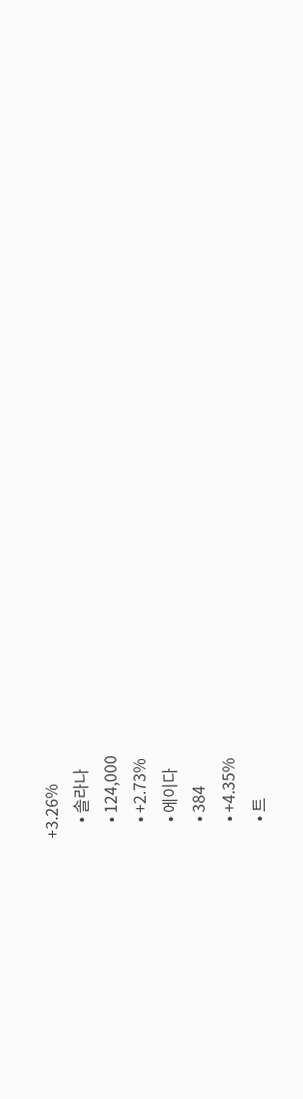+3.26%
    • 솔라나
    • 124,000
    • +2.73%
    • 에이다
    • 384
    • +4.35%
    • 트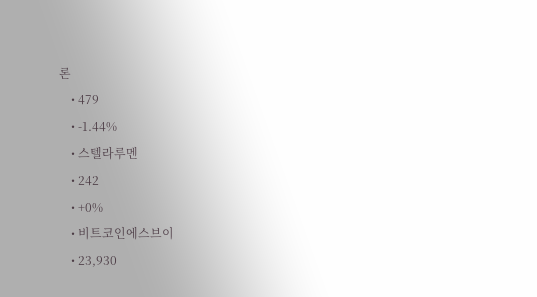론
    • 479
    • -1.44%
    • 스텔라루멘
    • 242
    • +0%
    • 비트코인에스브이
    • 23,930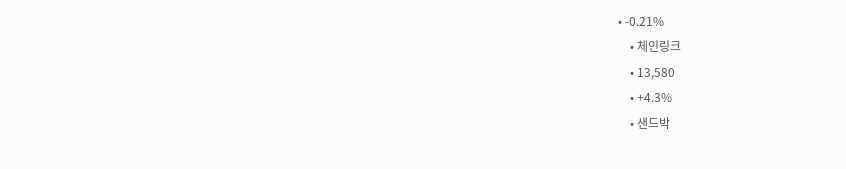• -0.21%
    • 체인링크
    • 13,580
    • +4.3%
    • 샌드박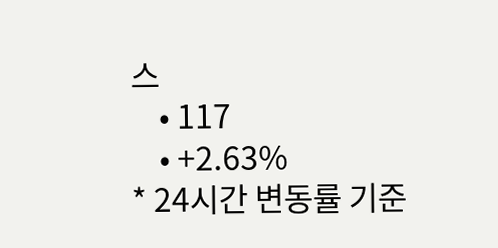스
    • 117
    • +2.63%
* 24시간 변동률 기준